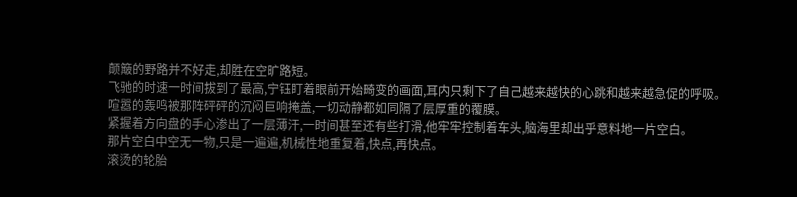颠簸的野路并不好走,却胜在空旷路短。
飞驰的时速一时间拔到了最高,宁钰盯着眼前开始畸变的画面,耳内只剩下了自己越来越快的心跳和越来越急促的呼吸。
喧嚣的轰鸣被那阵砰砰的沉闷巨响掩盖,一切动静都如同隔了层厚重的覆膜。
紧握着方向盘的手心渗出了一层薄汗,一时间甚至还有些打滑,他牢牢控制着车头,脑海里却出乎意料地一片空白。
那片空白中空无一物,只是一遍遍,机械性地重复着,快点,再快点。
滚烫的轮胎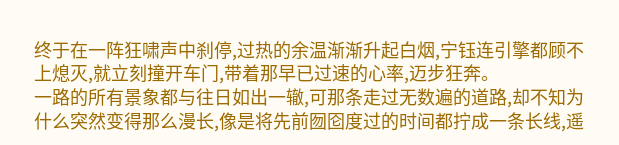终于在一阵狂啸声中刹停,过热的余温渐渐升起白烟,宁钰连引擎都顾不上熄灭,就立刻撞开车门,带着那早已过速的心率,迈步狂奔。
一路的所有景象都与往日如出一辙,可那条走过无数遍的道路,却不知为什么突然变得那么漫长,像是将先前囫囵度过的时间都拧成一条长线,遥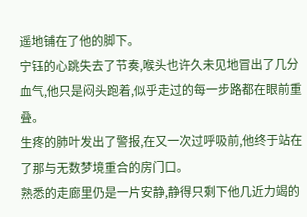遥地铺在了他的脚下。
宁钰的心跳失去了节奏,喉头也许久未见地冒出了几分血气,他只是闷头跑着,似乎走过的每一步路都在眼前重叠。
生疼的肺叶发出了警报,在又一次过呼吸前,他终于站在了那与无数梦境重合的房门口。
熟悉的走廊里仍是一片安静,静得只剩下他几近力竭的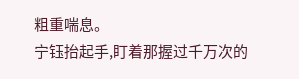粗重喘息。
宁钰抬起手,盯着那握过千万次的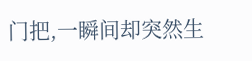门把,一瞬间却突然生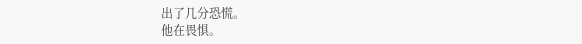出了几分恐慌。
他在畏惧。